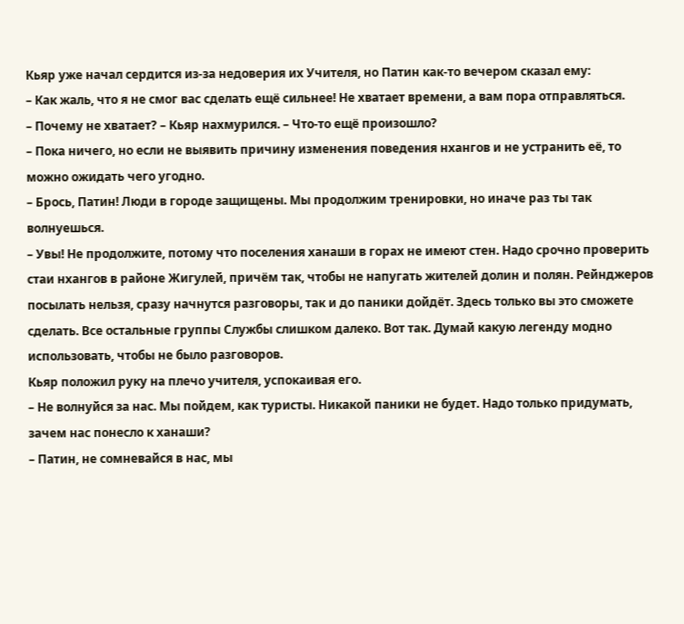Кьяр уже начал сердится из-за недоверия их Учителя, но Патин как-то вечером сказал ему:
– Как жаль, что я не смог вас сделать ещё сильнее! Не хватает времени, а вам пора отправляться.
– Почему не хватает? – Кьяр нахмурился. – Что-то ещё произошло?
– Пока ничего, но если не выявить причину изменения поведения нхангов и не устранить её, то можно ожидать чего угодно.
– Брось, Патин! Люди в городе защищены. Мы продолжим тренировки, но иначе раз ты так волнуешься.
– Увы! Не продолжите, потому что поселения ханаши в горах не имеют стен. Надо срочно проверить стаи нхангов в районе Жигулей, причём так, чтобы не напугать жителей долин и полян. Рейнджеров посылать нельзя, сразу начнутся разговоры, так и до паники дойдёт. Здесь только вы это сможете сделать. Все остальные группы Службы слишком далеко. Вот так. Думай какую легенду модно использовать, чтобы не было разговоров.
Кьяр положил руку на плечо учителя, успокаивая его.
– Не волнуйся за нас. Мы пойдем, как туристы. Никакой паники не будет. Надо только придумать, зачем нас понесло к ханаши?
– Патин, не сомневайся в нас, мы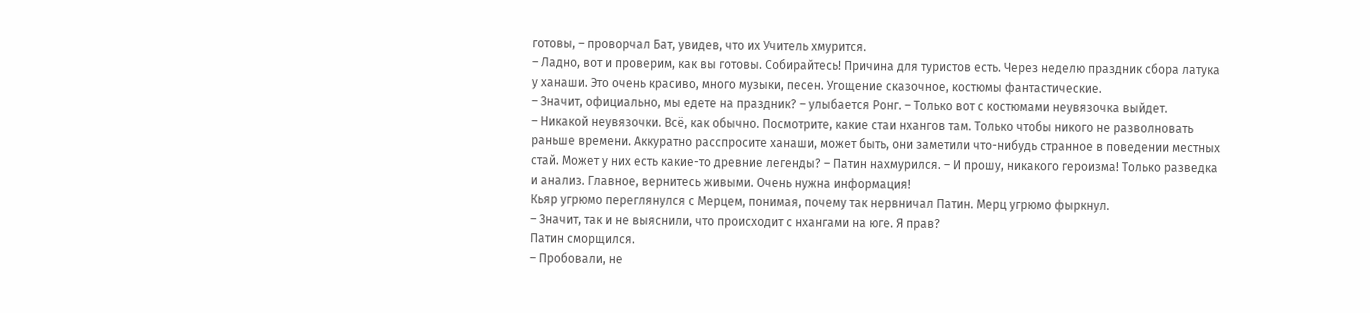готовы, – проворчал Бат, увидев, что их Учитель хмурится.
– Ладно, вот и проверим, как вы готовы. Собирайтесь! Причина для туристов есть. Через неделю праздник сбора латука у ханаши. Это очень красиво, много музыки, песен. Угощение сказочное, костюмы фантастические.
– Значит, официально, мы едете на праздник? – улыбается Ронг. – Только вот с костюмами неувязочка выйдет.
– Никакой неувязочки. Всё, как обычно. Посмотрите, какие стаи нхангов там. Только чтобы никого не разволновать раньше времени. Аккуратно расспросите ханаши, может быть, они заметили что-нибудь странное в поведении местных стай. Может у них есть какие-то древние легенды? – Патин нахмурился. – И прошу, никакого героизма! Только разведка и анализ. Главное, вернитесь живыми. Очень нужна информация!
Кьяр угрюмо переглянулся с Мерцем, понимая, почему так нервничал Патин. Мерц угрюмо фыркнул.
– Значит, так и не выяснили, что происходит с нхангами на юге. Я прав?
Патин сморщился.
– Пробовали, не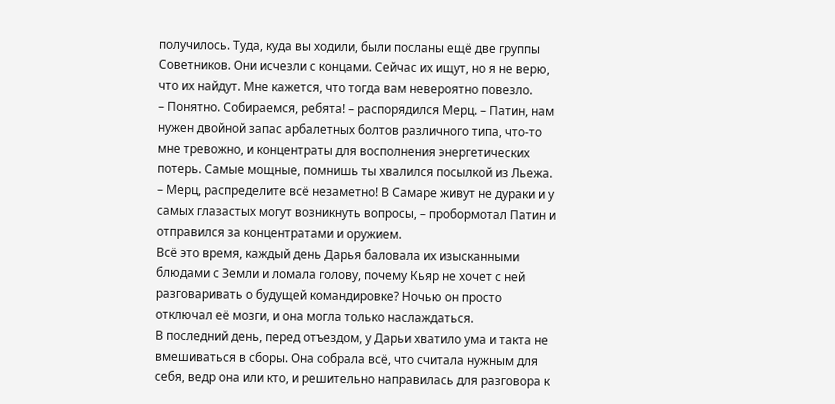получилось. Туда, куда вы ходили, были посланы ещё две группы Советников. Они исчезли с концами. Сейчас их ищут, но я не верю, что их найдут. Мне кажется, что тогда вам невероятно повезло.
– Понятно. Собираемся, ребята! – распорядился Мерц. – Патин, нам нужен двойной запас арбалетных болтов различного типа, что-то мне тревожно, и концентраты для восполнения энергетических потерь. Самые мощные, помнишь ты хвалился посылкой из Льежа.
– Мерц, распределите всё незаметно! В Самаре живут не дураки и у самых глазастых могут возникнуть вопросы, – пробормотал Патин и отправился за концентратами и оружием.
Всё это время, каждый день Дарья баловала их изысканными блюдами с Земли и ломала голову, почему Кьяр не хочет с ней разговаривать о будущей командировке? Ночью он просто отключал её мозги, и она могла только наслаждаться.
В последний день, перед отъездом, у Дарьи хватило ума и такта не вмешиваться в сборы. Она собрала всё, что считала нужным для себя, ведр она или кто, и решительно направилась для разговора к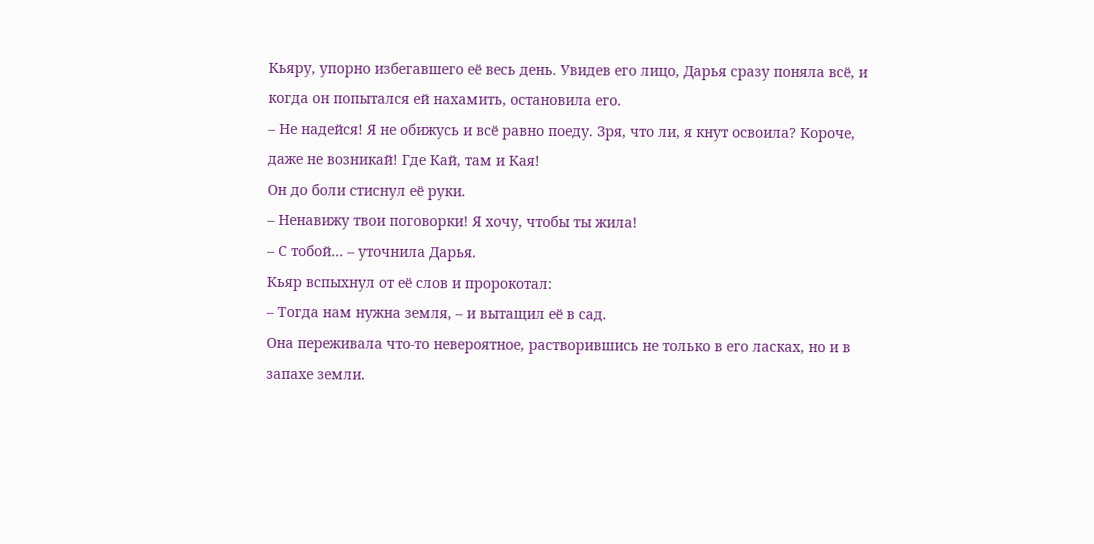Кьяру, упорно избегавшего её весь день. Увидев его лицо, Дарья сразу поняла всё, и когда он попытался ей нахамить, остановила его.
– Не надейся! Я не обижусь и всё равно поеду. Зря, что ли, я кнут освоила? Короче, даже не возникай! Где Кай, там и Кая!
Он до боли стиснул её руки.
– Ненавижу твои поговорки! Я хочу, чтобы ты жила!
– С тобой… – уточнила Дарья.
Кьяр вспыхнул от её слов и пророкотал:
– Тогда нам нужна земля, – и вытащил её в сад.
Она переживала что-то невероятное, растворившись не только в его ласках, но и в запахе земли.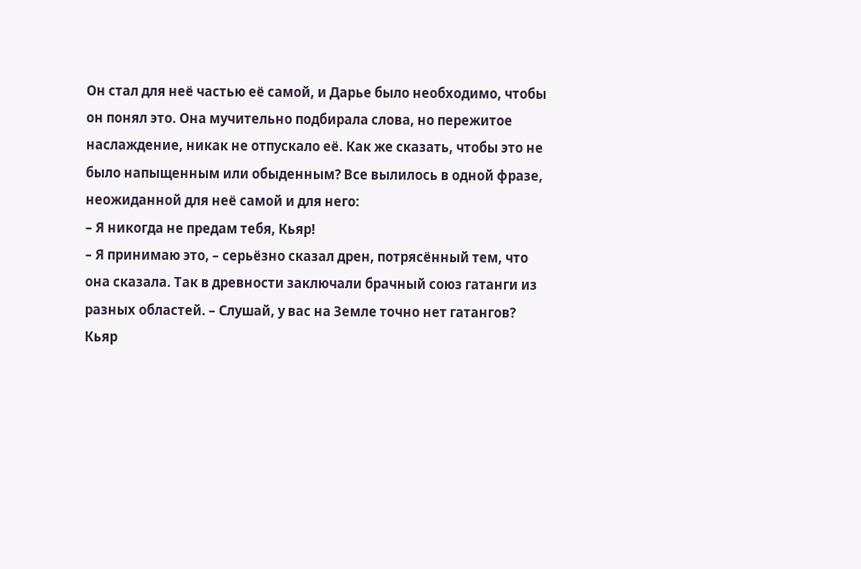Он стал для неё частью её самой, и Дарье было необходимо, чтобы он понял это. Она мучительно подбирала слова, но пережитое наслаждение, никак не отпускало её. Как же сказать, чтобы это не было напыщенным или обыденным? Все вылилось в одной фразе, неожиданной для неё самой и для него:
– Я никогда не предам тебя, Кьяр!
– Я принимаю это, – серьёзно сказал дрен, потрясённый тем, что она сказала. Так в древности заключали брачный союз гатанги из разных областей. – Слушай, у вас на Земле точно нет гатангов?
Кьяр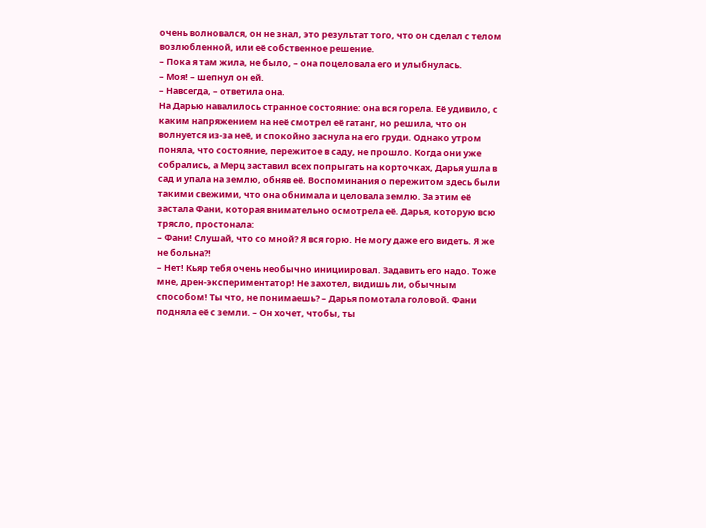очень волновался, он не знал, это результат того, что он сделал с телом возлюбленной, или её собственное решение.
– Пока я там жила, не было, – она поцеловала его и улыбнулась.
– Моя! – шепнул он ей.
– Навсегда, – ответила она.
На Дарью навалилось странное состояние: она вся горела. Её удивило, с каким напряжением на неё смотрел её гатанг, но решила, что он волнуется из-за неё, и спокойно заснула на его груди. Однако утром поняла, что состояние, пережитое в саду, не прошло. Когда они уже собрались, а Мерц заставил всех попрыгать на корточках, Дарья ушла в сад и упала на землю, обняв её. Воспоминания о пережитом здесь были такими свежими, что она обнимала и целовала землю. За этим её застала Фани, которая внимательно осмотрела её. Дарья, которую всю трясло, простонала:
– Фани! Слушай, что со мной? Я вся горю. Не могу даже его видеть. Я же не больна?!
– Нет! Кьяр тебя очень необычно инициировал. Задавить его надо. Тоже мне, дрен-экспериментатор! Не захотел, видишь ли, обычным способом! Ты что, не понимаешь? – Дарья помотала головой. Фани подняла её с земли. – Он хочет, чтобы, ты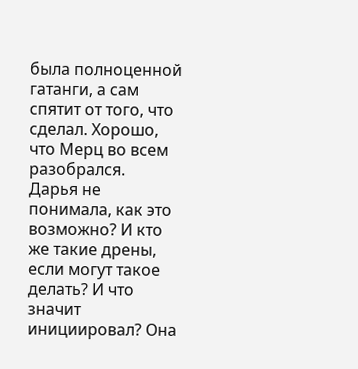была полноценной гатанги, а сам спятит от того, что сделал. Хорошо, что Мерц во всем разобрался.
Дарья не понимала, как это возможно? И кто же такие дрены, если могут такое делать? И что значит инициировал? Она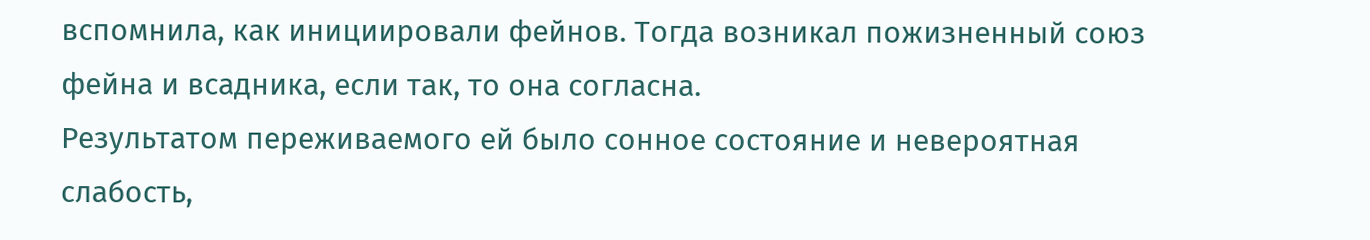вспомнила, как инициировали фейнов. Тогда возникал пожизненный союз фейна и всадника, если так, то она согласна.
Результатом переживаемого ей было сонное состояние и невероятная слабость,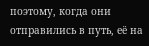поэтому, когда они отправились в путь, её на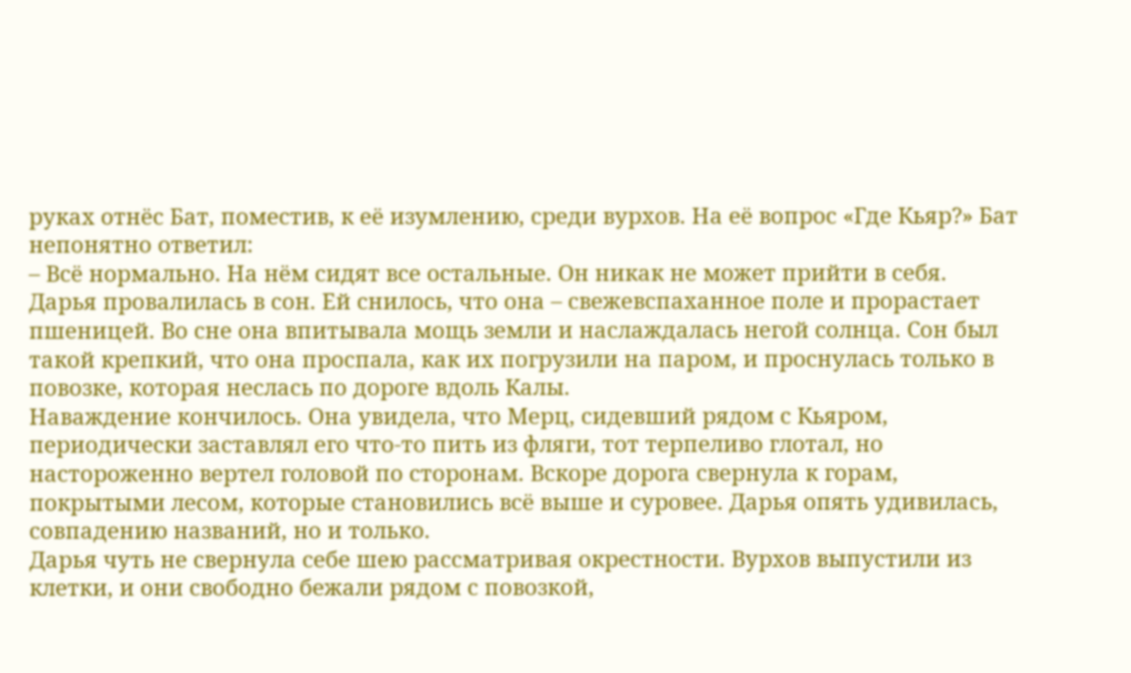руках отнёс Бат, поместив, к её изумлению, среди вурхов. На её вопрос «Где Кьяр?» Бат непонятно ответил:
– Всё нормально. На нём сидят все остальные. Он никак не может прийти в себя.
Дарья провалилась в сон. Ей снилось, что она – свежевспаханное поле и прорастает пшеницей. Во сне она впитывала мощь земли и наслаждалась негой солнца. Сон был такой крепкий, что она проспала, как их погрузили на паром, и проснулась только в повозке, которая неслась по дороге вдоль Калы.
Наваждение кончилось. Она увидела, что Мерц, сидевший рядом с Кьяром, периодически заставлял его что-то пить из фляги, тот терпеливо глотал, но настороженно вертел головой по сторонам. Вскоре дорога свернула к горам, покрытыми лесом, которые становились всё выше и суровее. Дарья опять удивилась, совпадению названий, но и только.
Дарья чуть не свернула себе шею рассматривая окрестности. Вурхов выпустили из клетки, и они свободно бежали рядом с повозкой,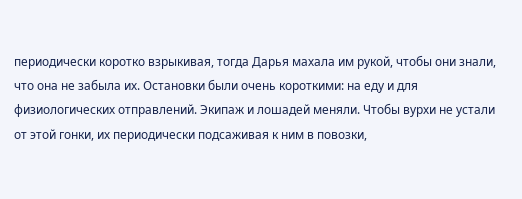периодически коротко взрыкивая, тогда Дарья махала им рукой, чтобы они знали, что она не забыла их. Остановки были очень короткими: на еду и для физиологических отправлений. Экипаж и лошадей меняли. Чтобы вурхи не устали от этой гонки, их периодически подсаживая к ним в повозки,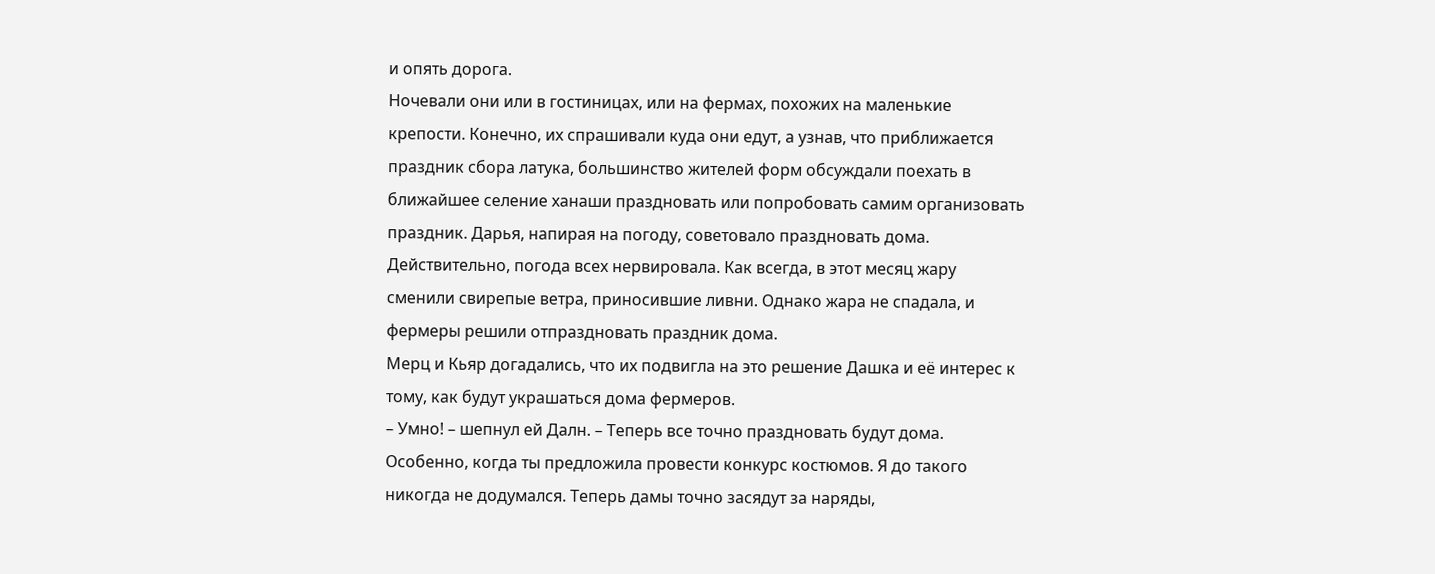и опять дорога.
Ночевали они или в гостиницах, или на фермах, похожих на маленькие крепости. Конечно, их спрашивали куда они едут, а узнав, что приближается праздник сбора латука, большинство жителей форм обсуждали поехать в ближайшее селение ханаши праздновать или попробовать самим организовать праздник. Дарья, напирая на погоду, советовало праздновать дома. Действительно, погода всех нервировала. Как всегда, в этот месяц жару сменили свирепые ветра, приносившие ливни. Однако жара не спадала, и фермеры решили отпраздновать праздник дома.
Мерц и Кьяр догадались, что их подвигла на это решение Дашка и её интерес к тому, как будут украшаться дома фермеров.
– Умно! – шепнул ей Далн. – Теперь все точно праздновать будут дома. Особенно, когда ты предложила провести конкурс костюмов. Я до такого никогда не додумался. Теперь дамы точно засядут за наряды,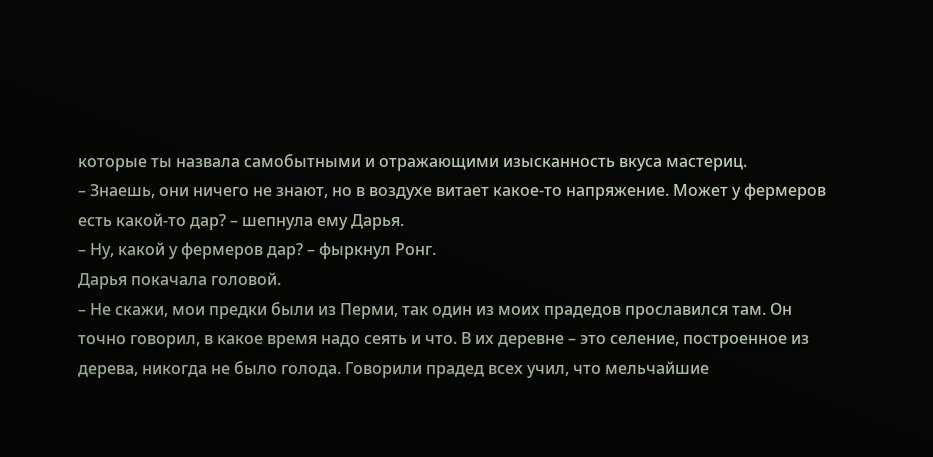которые ты назвала самобытными и отражающими изысканность вкуса мастериц.
– Знаешь, они ничего не знают, но в воздухе витает какое-то напряжение. Может у фермеров есть какой-то дар? – шепнула ему Дарья.
– Ну, какой у фермеров дар? – фыркнул Ронг.
Дарья покачала головой.
– Не скажи, мои предки были из Перми, так один из моих прадедов прославился там. Он точно говорил, в какое время надо сеять и что. В их деревне – это селение, построенное из дерева, никогда не было голода. Говорили прадед всех учил, что мельчайшие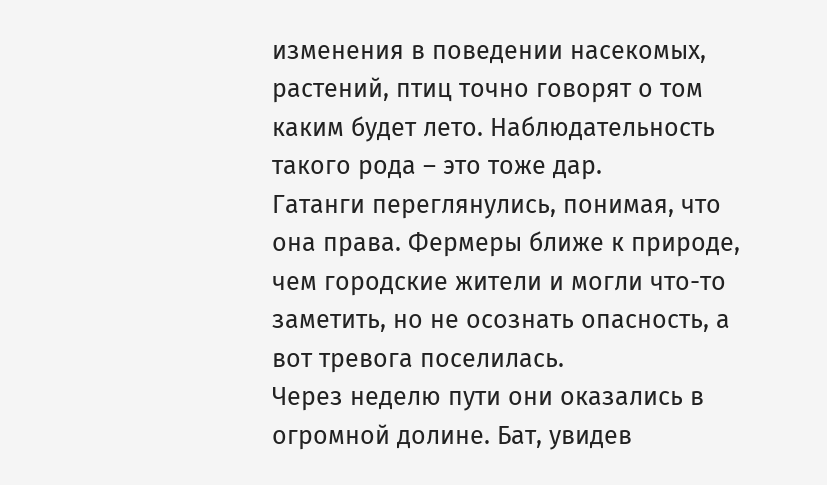изменения в поведении насекомых, растений, птиц точно говорят о том каким будет лето. Наблюдательность такого рода – это тоже дар.
Гатанги переглянулись, понимая, что она права. Фермеры ближе к природе, чем городские жители и могли что-то заметить, но не осознать опасность, а вот тревога поселилась.
Через неделю пути они оказались в огромной долине. Бат, увидев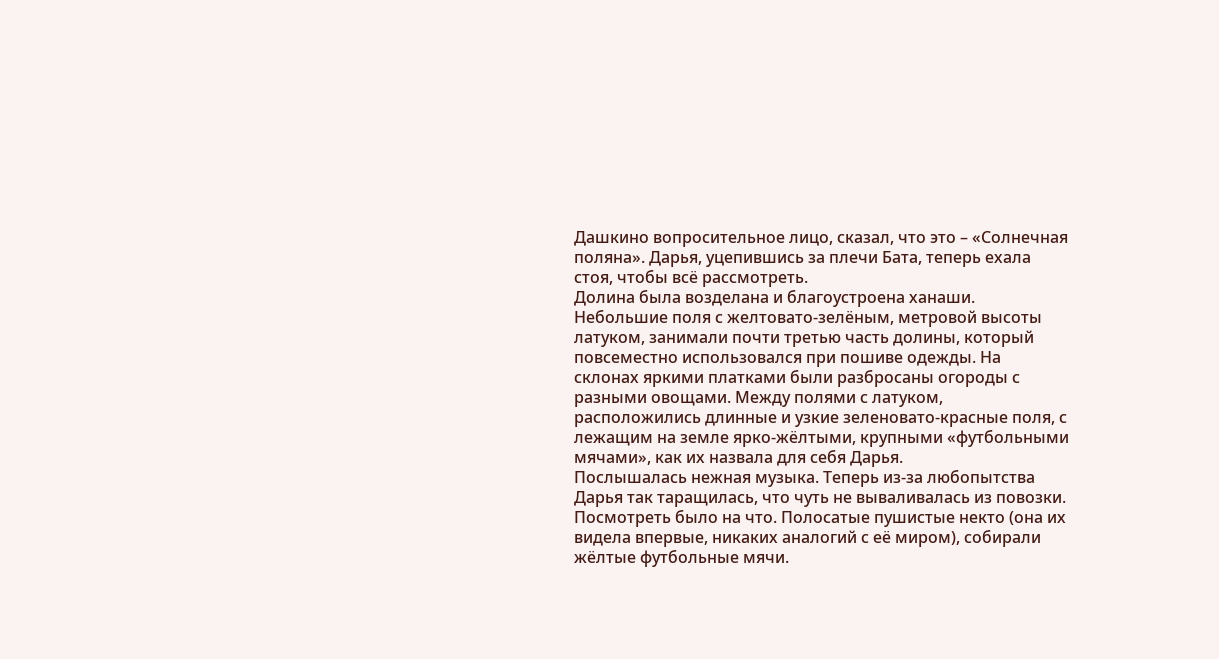Дашкино вопросительное лицо, сказал, что это – «Солнечная поляна». Дарья, уцепившись за плечи Бата, теперь ехала стоя, чтобы всё рассмотреть.
Долина была возделана и благоустроена ханаши. Небольшие поля с желтовато-зелёным, метровой высоты латуком, занимали почти третью часть долины, который повсеместно использовался при пошиве одежды. На склонах яркими платками были разбросаны огороды с разными овощами. Между полями с латуком, расположились длинные и узкие зеленовато-красные поля, с лежащим на земле ярко-жёлтыми, крупными «футбольными мячами», как их назвала для себя Дарья.
Послышалась нежная музыка. Теперь из-за любопытства Дарья так таращилась, что чуть не вываливалась из повозки. Посмотреть было на что. Полосатые пушистые некто (она их видела впервые, никаких аналогий с её миром), собирали жёлтые футбольные мячи.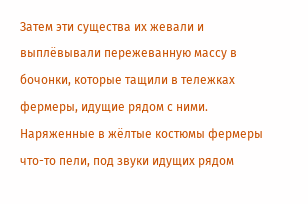Затем эти существа их жевали и выплёвывали пережеванную массу в бочонки, которые тащили в тележках фермеры, идущие рядом с ними. Наряженные в жёлтые костюмы фермеры что-то пели, под звуки идущих рядом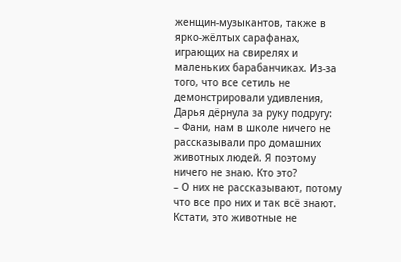женщин-музыкантов, также в ярко-жёлтых сарафанах, играющих на свирелях и маленьких барабанчиках. Из-за того, что все сетиль не демонстрировали удивления, Дарья дёрнула за руку подругу:
– Фани, нам в школе ничего не рассказывали про домашних животных людей. Я поэтому ничего не знаю. Кто это?
– О них не рассказывают, потому что все про них и так всё знают. Кстати, это животные не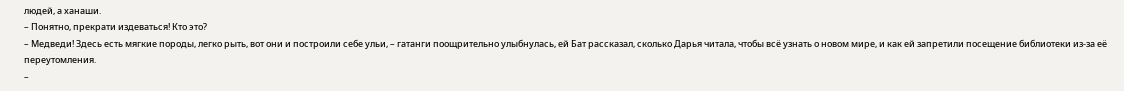людей, а ханаши.
– Понятно, прекрати издеваться! Кто это?
– Медведи! Здесь есть мягкие породы, легко рыть, вот они и построили себе ульи, – гатанги поощрительно улыбнулась, ей Бат рассказал, сколько Дарья читала, чтобы всё узнать о новом мире, и как ей запретили посещение библиотеки из-за её переутомления.
–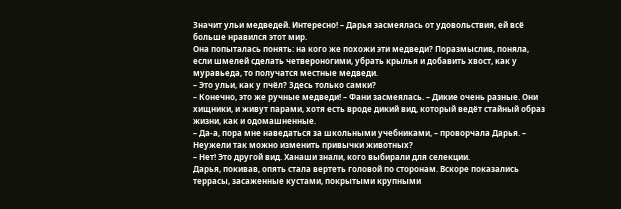Значит ульи медведей. Интересно! – Дарья засмеялась от удовольствия, ей всё больше нравился этот мир.
Она попыталась понять: на кого же похожи эти медведи? Поразмыслив, поняла, если шмелей сделать четвероногими, убрать крылья и добавить хвост, как у муравьеда, то получатся местные медведи.
– Это ульи, как у пчёл? Здесь только самки?
– Конечно, это же ручные медведи! – Фани засмеялась. – Дикие очень разные. Они хищники, и живут парами, хотя есть вроде дикий вид, который ведёт стайный образ жизни, как и одомашненные.
– Да-а, пора мне наведаться за школьными учебниками, – проворчала Дарья. – Неужели так можно изменить привычки животных?
– Нет! Это другой вид. Ханаши знали, кого выбирали для селекции.
Дарья, покивав, опять стала вертеть головой по сторонам. Вскоре показались террасы, засаженные кустами, покрытыми крупными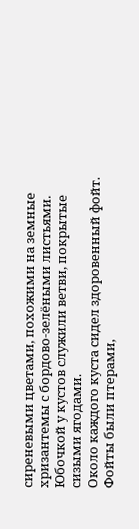сиреневыми цветами, похожими на земные хризантемы с бордово-зелёными листьями. Юбочкой у кустов служили ветви, покрытые сизыми ягодами.
Около каждого куста сидел здоровенный фойт. Фойты были птерами,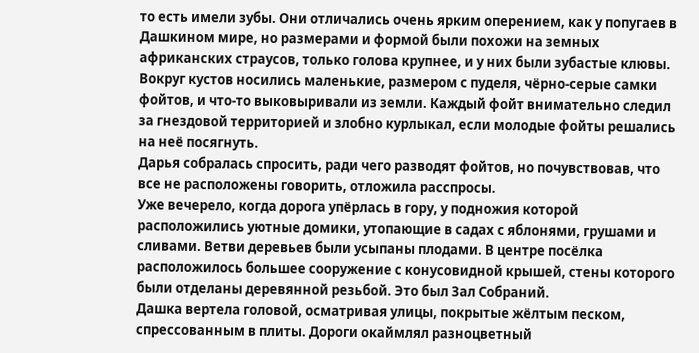то есть имели зубы. Они отличались очень ярким оперением, как у попугаев в Дашкином мире, но размерами и формой были похожи на земных африканских страусов, только голова крупнее, и у них были зубастые клювы. Вокруг кустов носились маленькие, размером с пуделя, чёрно-серые самки фойтов, и что-то выковыривали из земли. Каждый фойт внимательно следил за гнездовой территорией и злобно курлыкал, если молодые фойты решались на неё посягнуть.
Дарья собралась спросить, ради чего разводят фойтов, но почувствовав, что все не расположены говорить, отложила расспросы.
Уже вечерело, когда дорога упёрлась в гору, у подножия которой расположились уютные домики, утопающие в садах с яблонями, грушами и сливами. Ветви деревьев были усыпаны плодами. В центре посёлка расположилось большее сооружение с конусовидной крышей, стены которого были отделаны деревянной резьбой. Это был Зал Собраний.
Дашка вертела головой, осматривая улицы, покрытые жёлтым песком, спрессованным в плиты. Дороги окаймлял разноцветный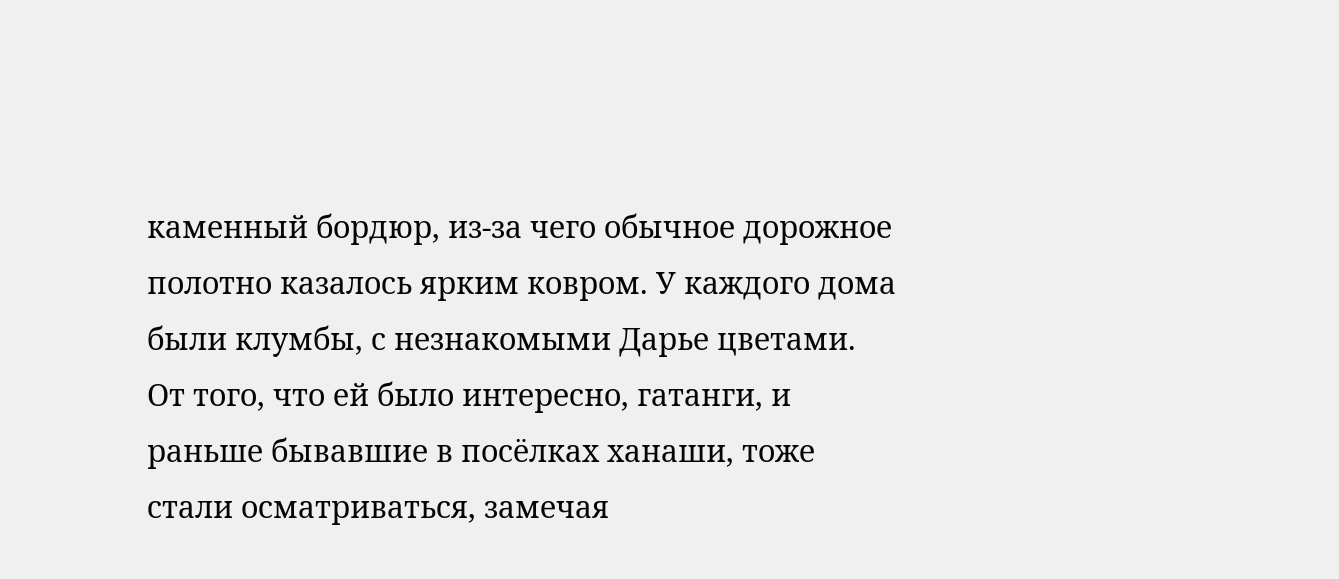каменный бордюр, из-за чего обычное дорожное полотно казалось ярким ковром. У каждого дома были клумбы, с незнакомыми Дарье цветами. От того, что ей было интересно, гатанги, и раньше бывавшие в посёлках ханаши, тоже стали осматриваться, замечая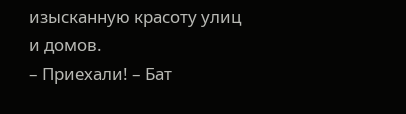изысканную красоту улиц и домов.
– Приехали! – Бат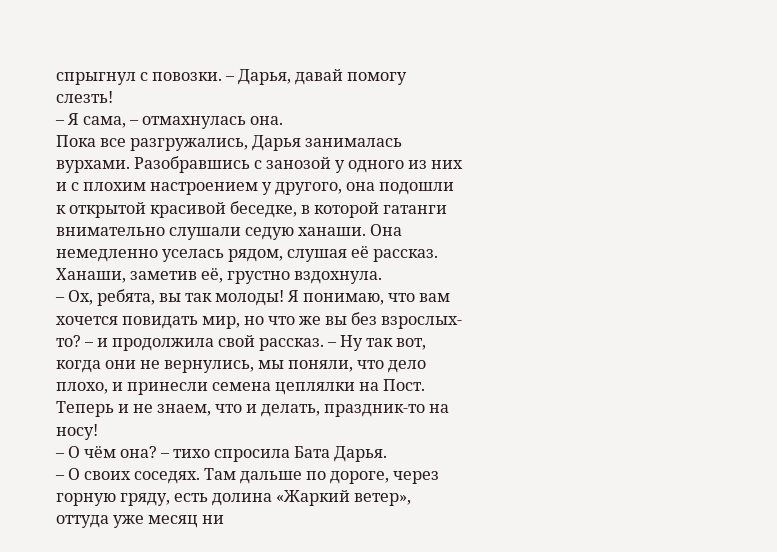спрыгнул с повозки. – Дарья, давай помогу слезть!
– Я сама, – отмахнулась она.
Пока все разгружались, Дарья занималась вурхами. Разобравшись с занозой у одного из них и с плохим настроением у другого, она подошли к открытой красивой беседке, в которой гатанги внимательно слушали седую ханаши. Она немедленно уселась рядом, слушая её рассказ.
Ханаши, заметив её, грустно вздохнула.
– Ох, ребята, вы так молоды! Я понимаю, что вам хочется повидать мир, но что же вы без взрослых-то? – и продолжила свой рассказ. – Ну так вот, когда они не вернулись, мы поняли, что дело плохо, и принесли семена цеплялки на Пост. Теперь и не знаем, что и делать, праздник-то на носу!
– О чём она? – тихо спросила Бата Дарья.
– О своих соседях. Там дальше по дороге, через горную гряду, есть долина «Жаркий ветер», оттуда уже месяц ни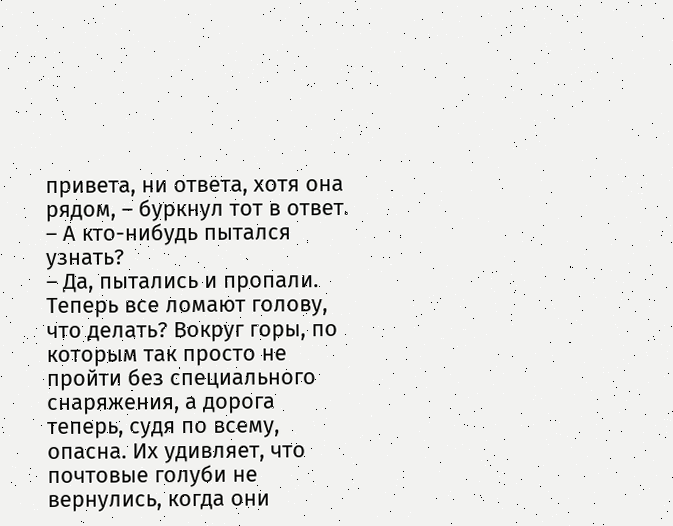привета, ни ответа, хотя она рядом, – буркнул тот в ответ.
– А кто-нибудь пытался узнать?
– Да, пытались и пропали. Теперь все ломают голову, что делать? Вокруг горы, по которым так просто не пройти без специального снаряжения, а дорога теперь, судя по всему, опасна. Их удивляет, что почтовые голуби не вернулись, когда они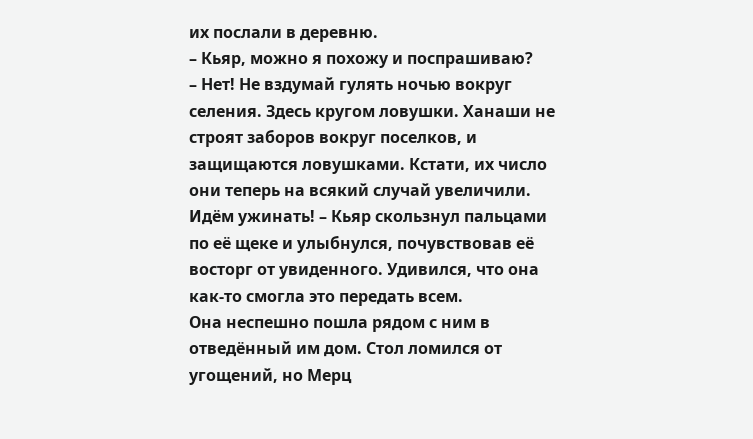их послали в деревню.
– Кьяр, можно я похожу и поспрашиваю?
– Нет! Не вздумай гулять ночью вокруг селения. Здесь кругом ловушки. Ханаши не строят заборов вокруг поселков, и защищаются ловушками. Кстати, их число они теперь на всякий случай увеличили. Идём ужинать! – Кьяр скользнул пальцами по её щеке и улыбнулся, почувствовав её восторг от увиденного. Удивился, что она как-то смогла это передать всем.
Она неспешно пошла рядом с ним в отведённый им дом. Стол ломился от угощений, но Мерц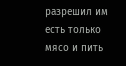разрешил им есть только мясо и пить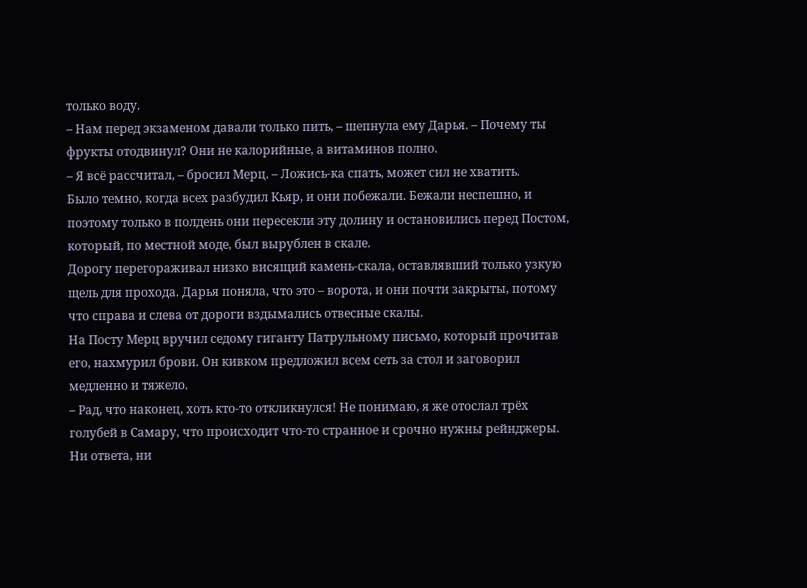только воду.
– Нам перед экзаменом давали только пить, – шепнула ему Дарья. – Почему ты фрукты отодвинул? Они не калорийные, а витаминов полно.
– Я всё рассчитал, – бросил Мерц. – Ложись-ка спать, может сил не хватить.
Было темно, когда всех разбудил Кьяр, и они побежали. Бежали неспешно, и поэтому только в полдень они пересекли эту долину и остановились перед Постом, который, по местной моде, был вырублен в скале.
Дорогу перегораживал низко висящий камень-скала, оставлявший только узкую щель для прохода. Дарья поняла, что это – ворота, и они почти закрыты, потому что справа и слева от дороги вздымались отвесные скалы.
На Посту Мерц вручил седому гиганту Патрульному письмо, который прочитав его, нахмурил брови. Он кивком предложил всем сеть за стол и заговорил медленно и тяжело.
– Рад, что наконец, хоть кто-то откликнулся! Не понимаю, я же отослал трёх голубей в Самару, что происходит что-то странное и срочно нужны рейнджеры. Ни ответа, ни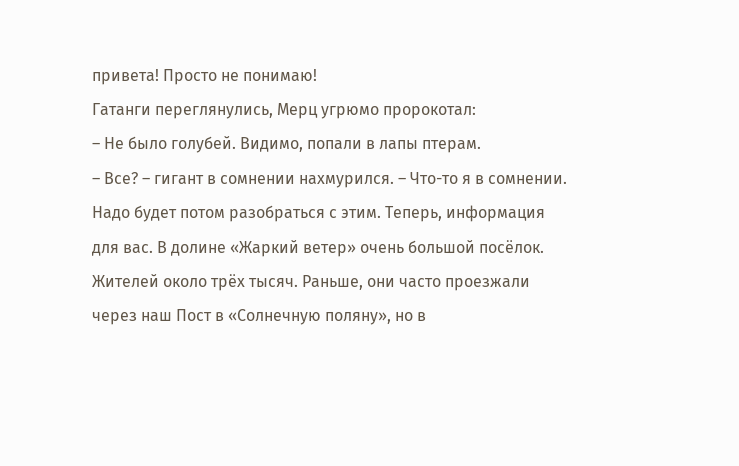привета! Просто не понимаю!
Гатанги переглянулись, Мерц угрюмо пророкотал:
– Не было голубей. Видимо, попали в лапы птерам.
– Все? – гигант в сомнении нахмурился. – Что-то я в сомнении. Надо будет потом разобраться с этим. Теперь, информация для вас. В долине «Жаркий ветер» очень большой посёлок. Жителей около трёх тысяч. Раньше, они часто проезжали через наш Пост в «Солнечную поляну», но в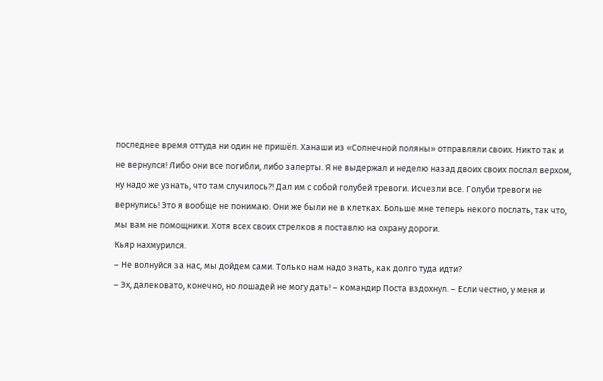последнее время оттуда ни один не пришёл. Ханаши из «Солнечной поляны» отправляли своих. Никто так и не вернулся! Либо они все погибли, либо заперты. Я не выдержал и неделю назад двоих своих послал верхом, ну надо же узнать, что там случилось?! Дал им с собой голубей тревоги. Исчезли все. Голуби тревоги не вернулись! Это я вообще не понимаю. Они же были не в клетках. Больше мне теперь некого послать, так что, мы вам не помощники. Хотя всех своих стрелков я поставлю на охрану дороги.
Кьяр нахмурился.
– Не волнуйся за нас, мы дойдем сами. Только нам надо знать, как долго туда идти?
– Эх, далековато, конечно, но лошадей не могу дать! – командир Поста вздохнул. – Если честно, у меня и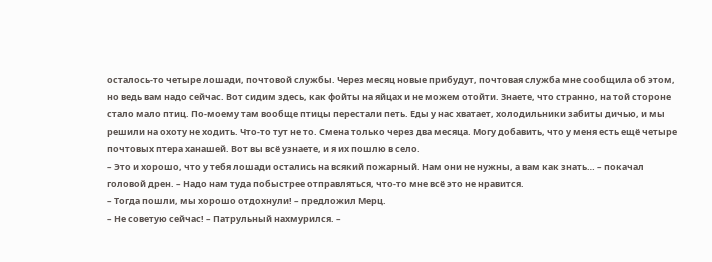осталось-то четыре лошади, почтовой службы. Через месяц новые прибудут, почтовая служба мне сообщила об этом, но ведь вам надо сейчас. Вот сидим здесь, как фойты на яйцах и не можем отойти. Знаете, что странно, на той стороне стало мало птиц. По-моему там вообще птицы перестали петь. Еды у нас хватает, холодильники забиты дичью, и мы решили на охоту не ходить. Что-то тут не то. Смена только через два месяца. Могу добавить, что у меня есть ещё четыре почтовых птера ханашей. Вот вы всё узнаете, и я их пошлю в село.
– Это и хорошо, что у тебя лошади остались на всякий пожарный. Нам они не нужны, а вам как знать… – покачал головой дрен. – Надо нам туда побыстрее отправляться, что-то мне всё это не нравится.
– Тогда пошли, мы хорошо отдохнули! – предложил Мерц.
– Не советую сейчас! – Патрульный нахмурился. –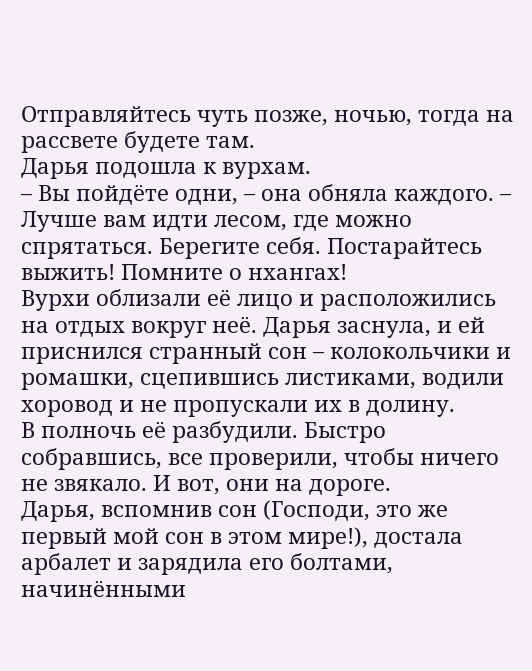Отправляйтесь чуть позже, ночью, тогда на рассвете будете там.
Дарья подошла к вурхам.
– Вы пойдёте одни, – она обняла каждого. – Лучше вам идти лесом, где можно спрятаться. Берегите себя. Постарайтесь выжить! Помните о нхангах!
Вурхи облизали её лицо и расположились на отдых вокруг неё. Дарья заснула, и ей приснился странный сон – колокольчики и ромашки, сцепившись листиками, водили хоровод и не пропускали их в долину.
В полночь её разбудили. Быстро собравшись, все проверили, чтобы ничего не звякало. И вот, они на дороге.
Дарья, вспомнив сон (Господи, это же первый мой сон в этом мире!), достала арбалет и зарядила его болтами, начинёнными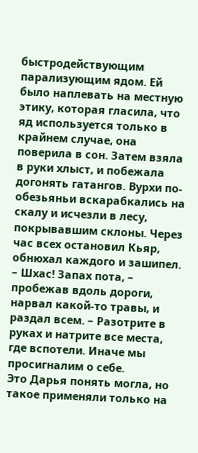быстродействующим парализующим ядом. Ей было наплевать на местную этику, которая гласила, что яд используется только в крайнем случае, она поверила в сон. Затем взяла в руки хлыст, и побежала догонять гатангов. Вурхи по-обезьяньи вскарабкались на скалу и исчезли в лесу, покрывавшим склоны. Через час всех остановил Кьяр, обнюхал каждого и зашипел.
– Шхас! Запах пота, – пробежав вдоль дороги, нарвал какой-то травы, и раздал всем. – Разотрите в руках и натрите все места, где вспотели. Иначе мы просигналим о себе.
Это Дарья понять могла, но такое применяли только на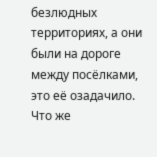безлюдных территориях, а они были на дороге между посёлками, это её озадачило. Что же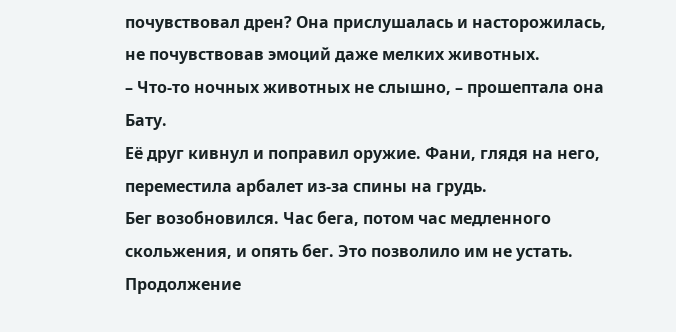почувствовал дрен? Она прислушалась и насторожилась, не почувствовав эмоций даже мелких животных.
– Что-то ночных животных не слышно, – прошептала она Бату.
Её друг кивнул и поправил оружие. Фани, глядя на него, переместила арбалет из-за спины на грудь.
Бег возобновился. Час бега, потом час медленного скольжения, и опять бег. Это позволило им не устать.
Продолжение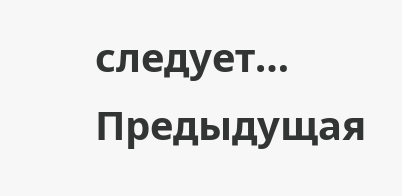следует…
Предыдущая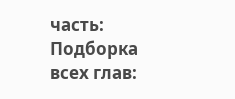часть:
Подборка всех глав: